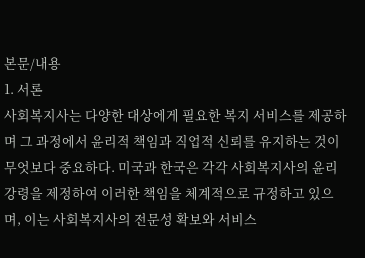본문/내용
1. 서론
사회복지사는 다양한 대상에게 필요한 복지 서비스를 제공하며 그 과정에서 윤리적 책임과 직업적 신뢰를 유지하는 것이 무엇보다 중요하다. 미국과 한국은 각각 사회복지사의 윤리강령을 제정하여 이러한 책임을 체계적으로 규정하고 있으며, 이는 사회복지사의 전문성 확보와 서비스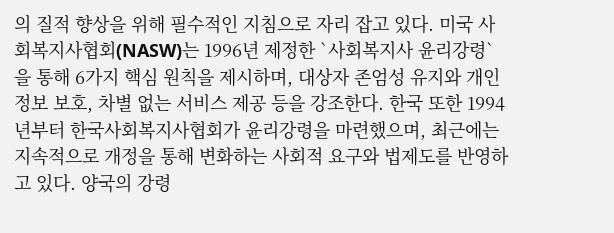의 질적 향상을 위해 필수적인 지침으로 자리 잡고 있다. 미국 사회복지사협회(NASW)는 1996년 제정한 `사회복지사 윤리강령`을 통해 6가지 핵심 원칙을 제시하며, 대상자 존엄성 유지와 개인 정보 보호, 차별 없는 서비스 제공 등을 강조한다. 한국 또한 1994년부터 한국사회복지사협회가 윤리강령을 마련했으며, 최근에는 지속적으로 개정을 통해 변화하는 사회적 요구와 법제도를 반영하고 있다. 양국의 강령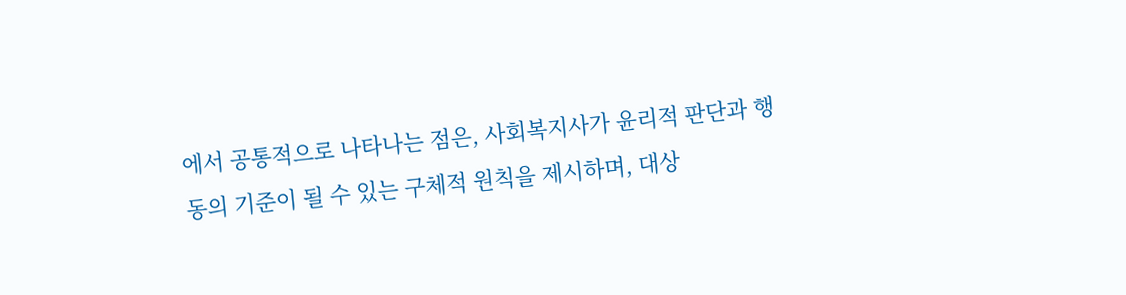에서 공통적으로 나타나는 점은, 사회복지사가 윤리적 판단과 행동의 기준이 될 수 있는 구체적 원칙을 제시하며, 대상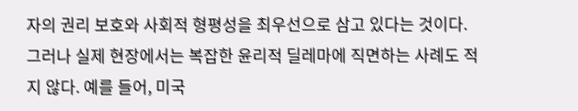자의 권리 보호와 사회적 형평성을 최우선으로 삼고 있다는 것이다. 그러나 실제 현장에서는 복잡한 윤리적 딜레마에 직면하는 사례도 적지 않다. 예를 들어, 미국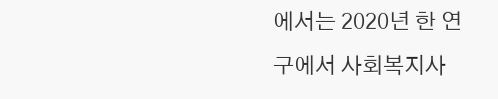에서는 2020년 한 연구에서 사회복지사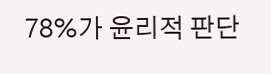78%가 윤리적 판단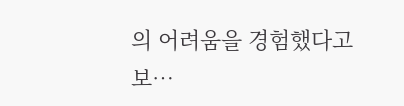의 어려움을 경험했다고 보…